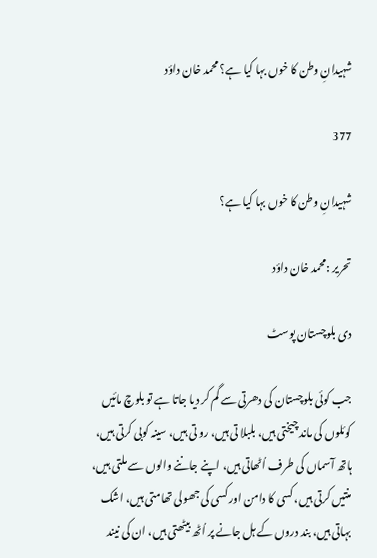شہیدانِ وطن کا خوں بہا کیا ہے؟ محمد خان داؤد

377

شہیدانِ وطن کا خوں بہا کیا ہے؟

تحریر :محمد خان داؤد

دی بلوچستان پوسٹ

جب کوئی بلوچستان کی دھرتی سے گم کر دیا جاتا ہے تو بلوچ مائیں کوئلوں کی ماند چیختی ہیں، بلبلا تی ہیں، رو تی ہیں، سینہ کوبی کرتی ہیں، ہاتھ آسماں کی طرف اُٹھاتی ہیں، اپنے جاننے والوں سے ملتی ہیں، منتیں کرتی ہیں، کسی کا دامن اور کسی کی جھولی تھامتی ہیں، اشک بہاتی ہیں، بند دروں کے ہل جانے پر اُٹھ بیٹھتی ہیں، ان کی نیند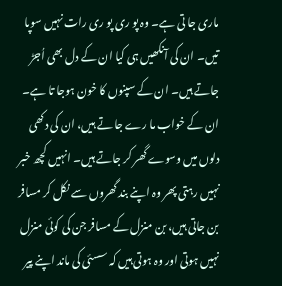ماری جا تی ہے۔ وہ پو ری پو ری رات نہیں سوپا تیں۔ ان کی آنکھیں ہی کیا ان کے دل بھی اُجڑ جاتے ہیں۔ ان کے سپنوں کا خون ہوجا تا ہے۔ ان کے خواب ما رے جا تے ہیں، ان کی دکھی دلوں میں وسوے گھر کر جاتے ہیں۔ انہیں کچھ خبر نہیں رہتی پھر وہ اپنے بند گھروں سے نکل کر مسافر بن جاتی ہیں، بن منزل کے مسافر جن کی کوئی منزل نہیں ہوتی اور وہ ہوتی ہیں کہ سسئی کی ماند اپنے پیر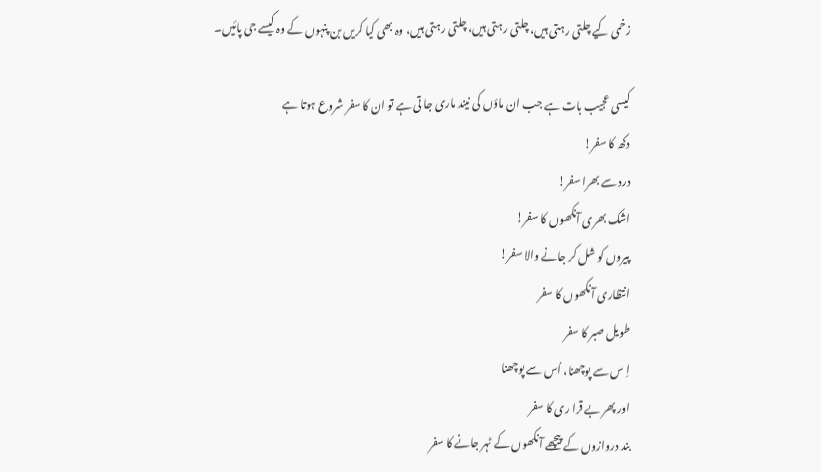زخمی کیے چلتی رہتی ہیں، چلتی رہتی ہیں، چلتی رہتی ہیں، وہ بھی کیا کریں بن پنہوں کے وہ کیسے جی پائیں۔

کیسی عجیب بات ہے جب ان ماؤں کی نیند ماری جا تی ہے تو ان کا سفر شروع ہوتا ہے
دکھ کا سفر!
درد سے بھرا سفر!
اشک بھری آنکھوں کا سفر!
پیروں کو شل کر جانے والا سفر!
انتظاری آنکھوں کا سفر
طویل صبر کا سفر
اِ س سے پوچھنا، اُس سے پوچھنا
اور پھر بے قرا ری کا سفر
بند دروازوں کے پیچھے آنکھوں کے ٹہر جانے کا سفر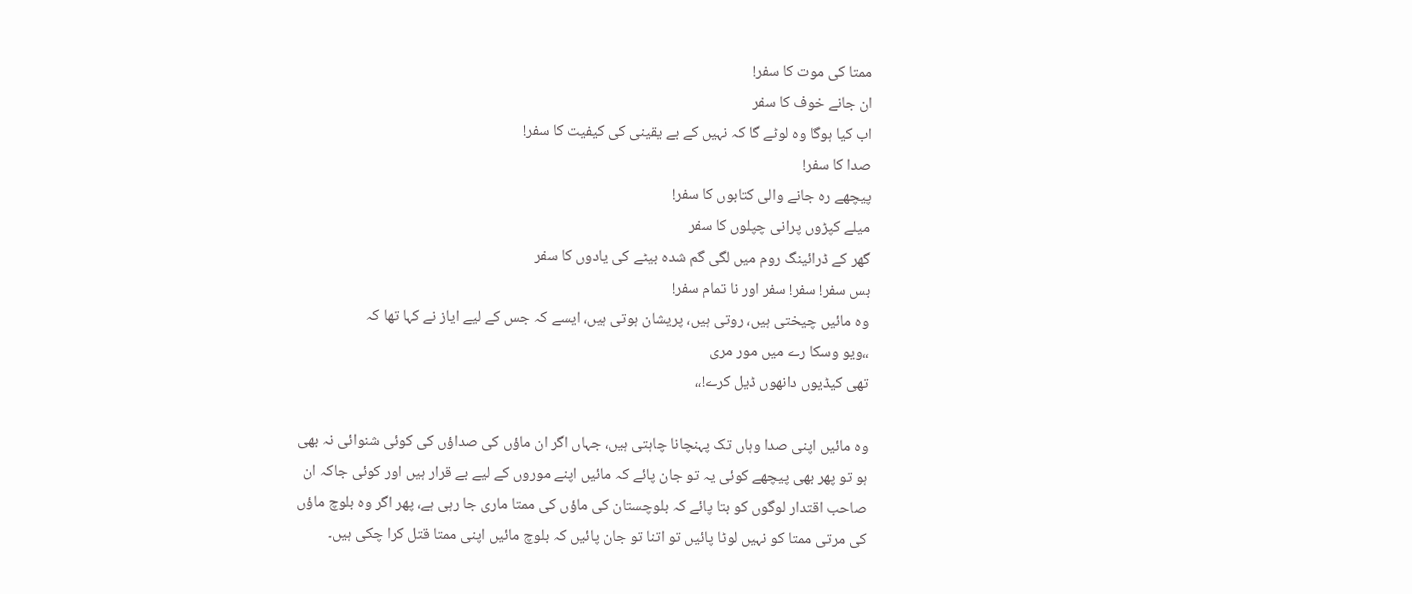ممتا کی موت کا سفر!
ان جانے خوف کا سفر
اب کیا ہوگا وہ لوٹے گا کہ نہیں کے بے یقینی کی کیفیت کا سفر!
صدا کا سفر!
پیچھے رہ جانے والی کتابوں کا سفر!
میلے کپڑوں پرانی چپلوں کا سفر
گھر کے ڈرائینگ روم میں لگی گم شدہ بیٹے کی یادوں کا سفر
بس سفر! سفر! سفر اور نا تمام سفر!
وہ مائیں چیختی ہیں، روتی ہیں، پریشان ہوتی ہیں، ایسے کہ جس کے لیے ایاز نے کہا تھا کہ
،،ویو وسکا رے میں مور مری
تھی کیڈیوں دانھوں ڈیل کرے!،،

وہ مائیں اپنی صدا وہاں تک پہنچانا چاہتی ہیں، جہاں اگر ان ماؤں کی صداؤں کی کوئی شنوائی نہ بھی ہو تو پھر بھی پیچھے کوئی یہ تو جان پائے کہ مائیں اپنے موروں کے لیے بے قرار ہیں اور کوئی جاکہ ان صاحب اقتدار لوگوں کو بتا پائے کہ بلوچستان کی ماؤں کی ممتا ماری جا رہی ہے، پھر اگر وہ بلوچ ماؤں کی مرتی ممتا کو نہیں لوٹا پائیں تو اتنا تو جان پائیں کہ بلوچ مائیں اپنی ممتا قتل کرا چکی ہیں۔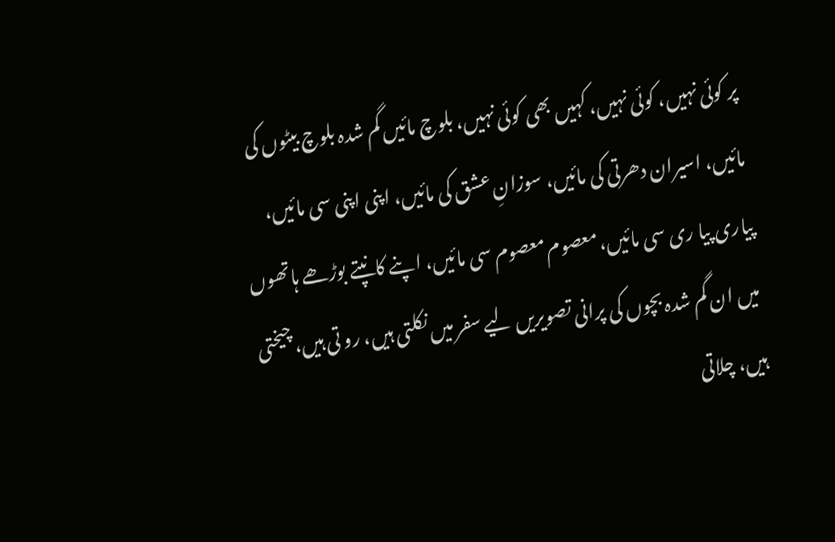پر کوئی نہیں، کوئی نہیں، کہیں بھی کوئی نہیں، بلوچ مائیں گم شدہ بلوچ بیٹوں کی مائیں، اسیران دھرتی کی مائیں، سوزانِ عشق کی مائیں، اپنی اپنی سی مائیں، پیاری پیا ری سی مائیں، معصوم معصوم سی مائیں، اپنے کانپتے بوڑھے ہاتھوں میں ان گم شدہ بچوں کی پرانی تصویریں لیے سفر میں نکلتی ہیں، رو تی ہیں، چیختی ہیں، چلاتی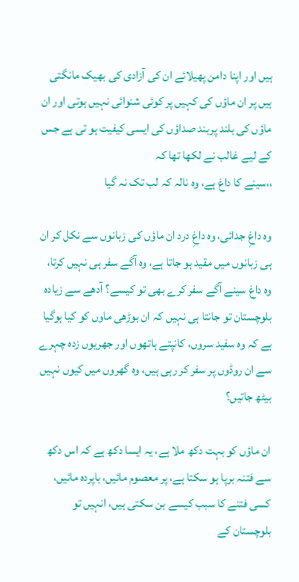ہیں اور اپنا دامن پھیلائے ان کی آزادی کی بھیک مانگتی ہیں پر ان ماؤں کی کہیں پر کوئی شنوائی نہیں ہوتی اور ان ماؤں کی بلند پربند صداؤں کی ایسی کیفیت ہو تی ہے جس کے لیے غالب نے لکھا تھا کہ
،،سینے کا داغ ہے، وہ نالہ کہ لب تک نہ گیا

وہ داغِ جدائی، وہ داغِ درد ان ماؤں کی زبانوں سے نکل کر ان ہی زبانوں میں مقید ہو جاتا ہے، وہ آگے سفر ہی نہیں کرتا، وہ داغ سینے آگے سفر کرے بھی تو کیسے؟ آدھے سے زیادہ بلوچستان تو جانتا ہی نہیں کہ ان بوڑھی ماوں کو کیا ہوگیا ہے کہ وہ سفید سروں، کانپتے ہاتھوں اور جھریوں زدہ چہرے سے ان روڈوں پر سفر کر رہی ہیں، وہ گھروں میں کیوں نہیں بیٹھ جاتیں؟

ان ماؤں کو بہت دکھ ملا ہے، یہ ایسا دکھ ہے کہ اس دکھ سے فتنہ برپا ہو سکتا ہے، پر معصوم مائیں، باپردہ مائیں، کسی فتنے کا سبب کیسے بن سکتی ہیں، انہیں تو بلوچستان کے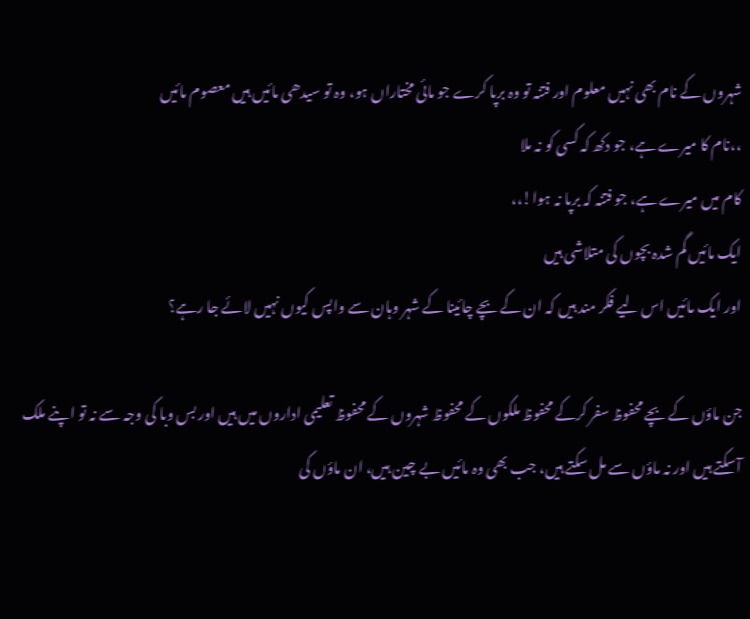شہروں کے نام بھی نہیں معلوم اور فتنہ تو وہ برپا کرے جو مائی مختاراں ہو، وہ تو سیدھی مائیں ہیں معصوم مائیں
،،نام کا میرے ہے، جو دکھ کہ کسی کو نہ ملا
کام میں میرے ہے، جو فتنہ کہ برپا نہ ہوا!،،
ایک مائیں گم شدہ بچوں کی متلاشی ہیں
اور ایک مائیں اس لیے فکر مند ہیں کہ ان کے بچے چائینا کے شہر وہان سے واپس کیوں نہیں لائے جا رہے؟

جن ماؤں کے بچے محفوظ سفر کرکے محفوظ ملکوں کے محفوظ شہروں کے محفوظ تعلیمی اداروں میں ہیں اور بس وبا کی وجہ سے نہ تو اپنے ملک آسکتے ہیں اور نہ ماؤں سے مل سکتے ہیں، جب بھی وہ مائیں بے چین ہیں، ان ماؤں کی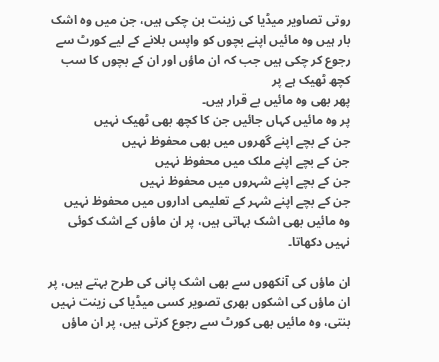روتی تصاویر میڈیا کی زینت بن چکی ہیں، جن میں وہ اشک بار ہیں وہ مائیں اپنے بچوں کو واپس بلانے کے لیے کورٹ سے رجوع کر چکی ہیں جب کہ ان ماؤں اور ان کے بچوں کا سب کچھ ٹھیک ہے پر
پھر بھی وہ مائیں بے قرار ہیں۔
پر وہ مائیں کہاں جائیں جن کا کچھ بھی ٹھیک نہیں
جن کے بچے اپنے گھروں میں بھی محفوظ نہیں
جن کے بچے اپنے ملک میں محفوظ نہیں
جن کے بچے اپنے شہروں میں محفوظ نہیں
جن کے بچے اپنے شہر کے تعلیمی اداروں میں محفوظ نہیں
وہ مائیں بھی اشک بہاتی ہیں، پر ان ماؤں کے اشک کوئی نہیں دکھاتا۔

ان ماؤں کی آنکھوں سے بھی اشک پانی کی طرح بہتے ہیں، پر ان ماؤں کی اشکوں بھری تصویر کسی میڈیا کی زینت نہیں بنتی، وہ مائیں بھی کورٹ سے رجوع کرتی ہیں، پر ان ماؤں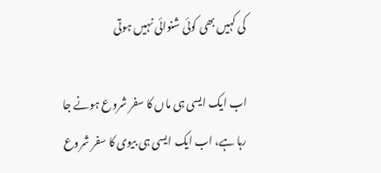کی کہیں بھی کوئی شنوائی نہیں ہوتی

اب ایک ایسی ہی ماں کا سفر شروع ہونے جا رہا ہے، اب ایک ایسی ہی بیوی کا سفر شروع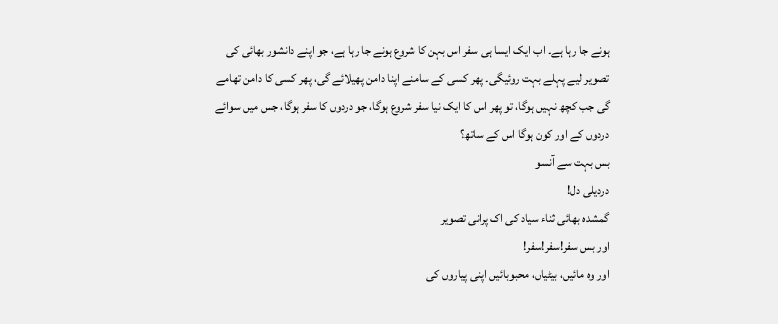ہونے جا رہا ہے۔ اب ایک ایسا ہی سفر اس بہن کا شروع ہونے جا رہا ہے، جو اپنے دانشور بھائی کی تصویر لیے پہلے بہت روئیگی۔ پھر کسی کے سامنے اپنا دامن پھیلائے گی، پھر کسی کا دامن تھامے گی جب کچھ نہیں ہوگا، تو پھر اس کا ایک نیا سفر شروع ہوگا، جو دردوں کا سفر ہوگا، جس میں سوائے دردوں کے اور کون ہوگا اس کے ساتھ؟
بس بہت سے آنسو
دردیلی دل!
گمشدہ بھائی ثناء سیاد کی اک پرانی تصویر
اور بس سفر!سفر!سفر!
اور وہ مائیں، بیٹیاں، محبوبائیں اپنی پیاروں کی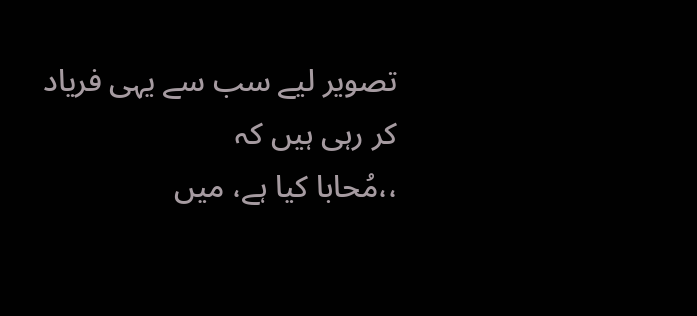تصویر لیے سب سے یہی فریاد کر رہی ہیں کہ
،،مُحابا کیا ہے، میں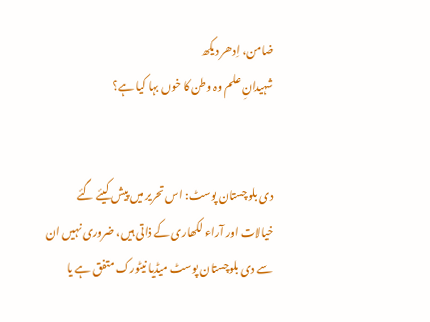ضامن، اِدھر دیکھ
شہیدانِ علم وہ وطن کا خوں بہا کیا ہے؟


دی بلوچستان پوسٹ: اس تحریر میں پیش کیئے گئے خیالات اور آراء لکھاری کے ذاتی ہیں، ضروری نہیں ان سے دی بلوچستان پوسٹ میڈیا نیٹورک متفق ہے یا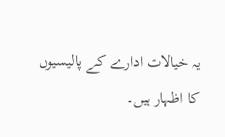یہ خیالات ادارے کے پالیسیوں کا اظہار ہیں۔